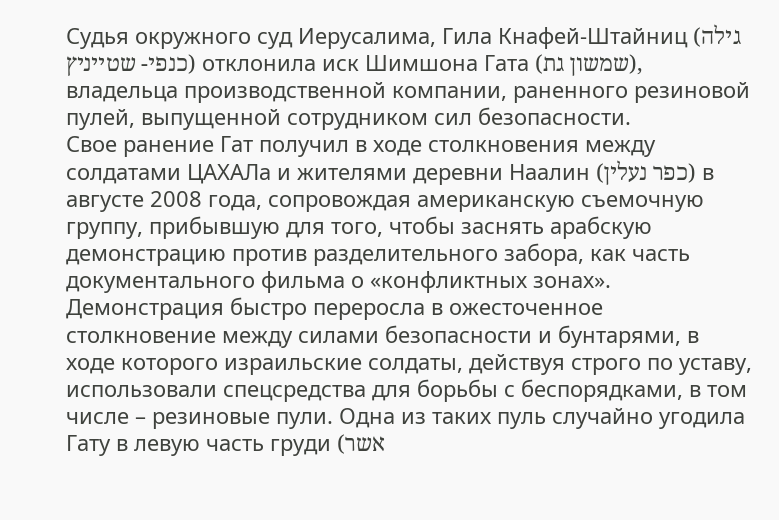Судья окружного суд Иерусалима, Гила Кнафей-Штайниц (גילה כנפי- שטייניץ) отклонила иск Шимшона Гата (שמשון גת), владельца производственной компании, раненного резиновой пулей, выпущенной сотрудником сил безопасности.
Свое ранение Гат получил в ходе столкновения между солдатами ЦАХАЛа и жителями деревни Наалин (כפר נעלין) в августе 2008 года, сопровождая американскую съемочную группу, прибывшую для того, чтобы заснять арабскую демонстрацию против разделительного забора, как часть документального фильма о «конфликтных зонах».
Демонстрация быстро переросла в ожесточенное столкновение между силами безопасности и бунтарями, в ходе которого израильские солдаты, действуя строго по уставу, использовали спецсредства для борьбы с беспорядками, в том числе – резиновые пули. Одна из таких пуль случайно угодила Гату в левую часть груди (אשר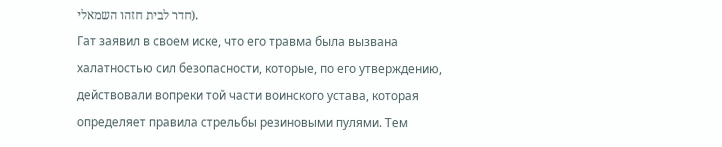חדר לבית חזהו השמאלי).
Гат заявил в своем иске, что его травма была вызвана халатностью сил безопасности, которые, по его утверждению, действовали вопреки той части воинского устава, которая определяет правила стрельбы резиновыми пулями. Тем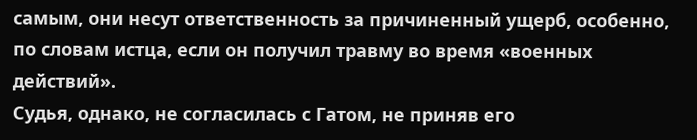самым, они несут ответственность за причиненный ущерб, особенно, по словам истца, если он получил травму во время «военных действий».
Судья, однако, не согласилась с Гатом, не приняв его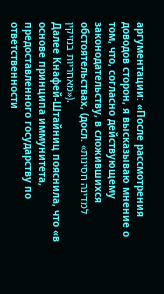аргументации: «После рассмотрения доводов сторон, я высказываю мнение о том, что, согласно действующему законодательству, в сложившихся обстоятельствах, (досл. «למדינה חסינות מאחריות בנזיקין»).
Далее Кнафей-Штайниц пояснила, что «в основе принципа иммунитета, предоставленного государству по ответственности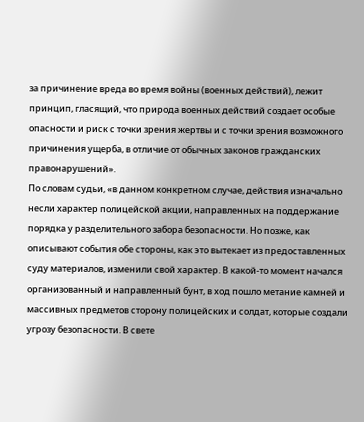за причинение вреда во время войны (военных действий), лежит принцип, гласящий, что природа военных действий создает особые опасности и риск с точки зрения жертвы и с точки зрения возможного причинения ущерба, в отличие от обычных законов гражданских правонарушений».
По словам судьи, «в данном конкретном случае, действия изначально несли характер полицейской акции, направленных на поддержание порядка у разделительного забора безопасности. Но позже, как описывают события обе стороны, как это вытекает из предоставленных суду материалов, изменили свой характер. В какой-то момент начался организованный и направленный бунт, в ход пошло метание камней и массивных предметов сторону полицейских и солдат, которые создали угрозу безопасности. В свете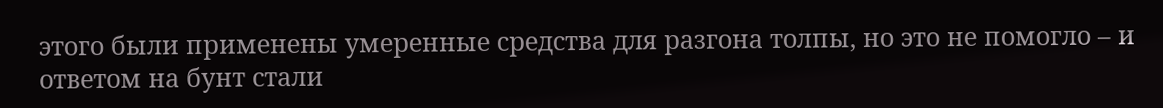этого были применены умеренные средства для разгона толпы, но это не помогло – и ответом на бунт стали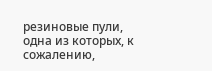резиновые пули, одна из которых, к сожалению,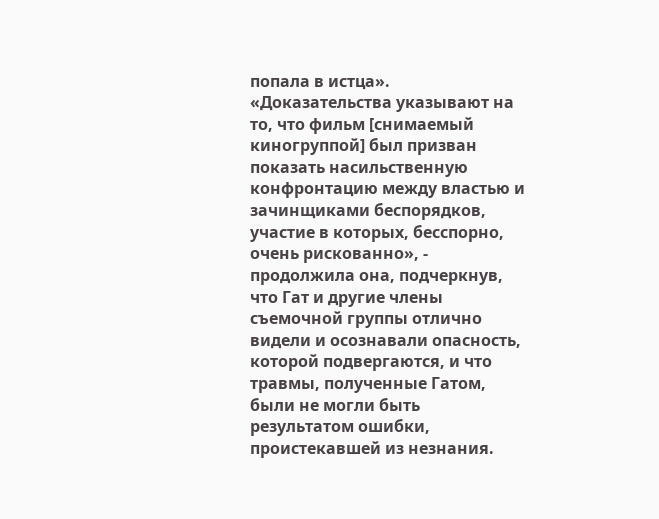попала в истца».
«Доказательства указывают на то, что фильм [снимаемый киногруппой] был призван показать насильственную конфронтацию между властью и зачинщиками беспорядков, участие в которых, бесспорно, очень рискованно», - продолжила она, подчеркнув, что Гат и другие члены съемочной группы отлично видели и осознавали опасность, которой подвергаются, и что травмы, полученные Гатом, были не могли быть результатом ошибки, проистекавшей из незнания.